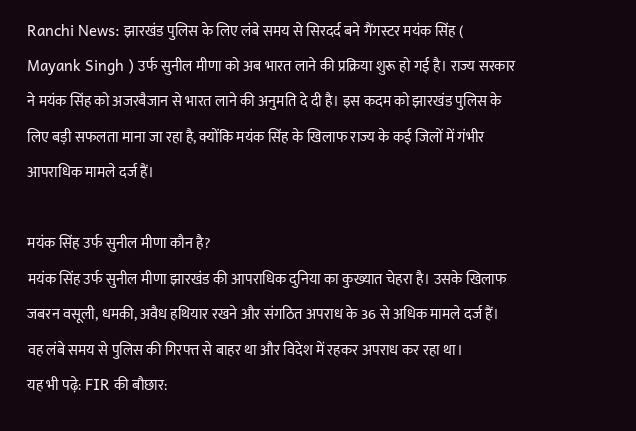Ranchi News: झारखंड पुलिस के लिए लंबे समय से सिरदर्द बने गैंगस्टर मयंक सिंह ( Mayank Singh ) उर्फ सुनील मीणा को अब भारत लाने की प्रक्रिया शुरू हो गई है। राज्य सरकार ने मयंक सिंह को अजरबैजान से भारत लाने की अनुमति दे दी है। इस कदम को झारखंड पुलिस के लिए बड़ी सफलता माना जा रहा है, क्योंकि मयंक सिंह के खिलाफ राज्य के कई जिलों में गंभीर आपराधिक मामले दर्ज हैं।

मयंक सिंह उर्फ सुनील मीणा कौन है?
मयंक सिंह उर्फ सुनील मीणा झारखंड की आपराधिक दुनिया का कुख्यात चेहरा है। उसके खिलाफ जबरन वसूली, धमकी, अवैध हथियार रखने और संगठित अपराध के 36 से अधिक मामले दर्ज हैं। वह लंबे समय से पुलिस की गिरफ्त से बाहर था और विदेश में रहकर अपराध कर रहा था।
यह भी पढ़े: FIR की बौछार: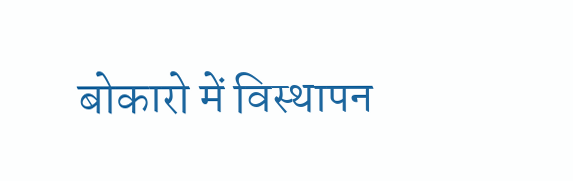बोकारो में विस्थापन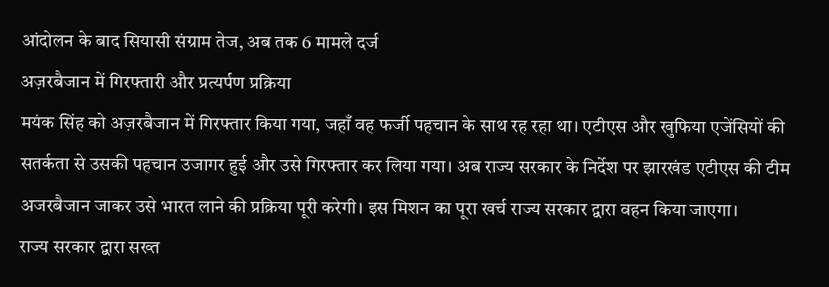आंदोलन के बाद सियासी संग्राम तेज, अब तक 6 मामले दर्ज
अज़रबैजान में गिरफ्तारी और प्रत्यर्पण प्रक्रिया
मयंक सिंह को अज़रबैजान में गिरफ्तार किया गया, जहाँ वह फर्जी पहचान के साथ रह रहा था। एटीएस और खुफिया एजेंसियों की सतर्कता से उसकी पहचान उजागर हुई और उसे गिरफ्तार कर लिया गया। अब राज्य सरकार के निर्देश पर झारखंड एटीएस की टीम अजरबैजान जाकर उसे भारत लाने की प्रक्रिया पूरी करेगी। इस मिशन का पूरा खर्च राज्य सरकार द्वारा वहन किया जाएगा।
राज्य सरकार द्वारा सख्त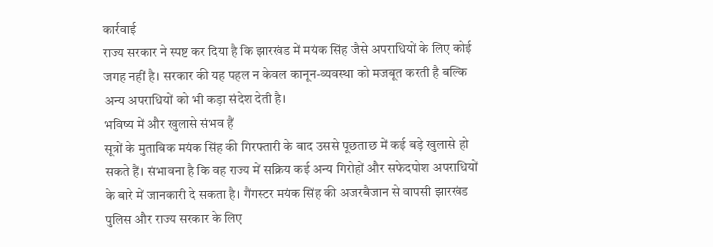कार्रवाई
राज्य सरकार ने स्पष्ट कर दिया है कि झारखंड में मयंक सिंह जैसे अपराधियों के लिए कोई जगह नहीं है। सरकार की यह पहल न केवल कानून-व्यवस्था को मजबूत करती है बल्कि अन्य अपराधियों को भी कड़ा संदेश देती है।
भविष्य में और खुलासे संभव हैं
सूत्रों के मुताबिक मयंक सिंह की गिरफ्तारी के बाद उससे पूछताछ में कई बड़े खुलासे हो सकते हैं। संभावना है कि वह राज्य में सक्रिय कई अन्य गिरोहों और सफेदपोश अपराधियों के बारे में जानकारी दे सकता है। गैंगस्टर मयंक सिंह की अजरबैजान से वापसी झारखंड पुलिस और राज्य सरकार के लिए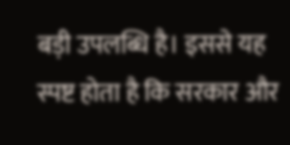बड़ी उपलब्धि है। इससे यह स्पष्ट होता है कि सरकार और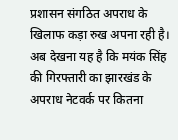प्रशासन संगठित अपराध के खिलाफ कड़ा रुख अपना रही है।
अब देखना यह है कि मयंक सिंह की गिरफ्तारी का झारखंड के अपराध नेटवर्क पर कितना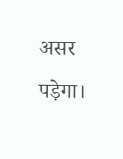असर पड़ेगा।